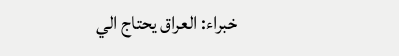خبراء: العراق يحتاج الي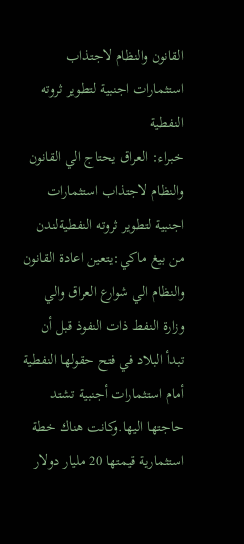القانون والنظام لاجتذاب استثمارات اجنبية لتطوير ثروته النفطية
خبراء: العراق يحتاج الي القانون والنظام لاجتذاب استثمارات اجنبية لتطوير ثروته النفطيةلندن من بيغ ماكي:يتعين اعادة القانون والنظام الي شوارع العراق والي وزارة النفط ذات النفوذ قبل أن تبدأ البلاد في فتح حقولها النفطية أمام استثمارات أجنبية تشتد حاجتها اليها.وكانت هناك خطة استثمارية قيمتها 20 مليار دولار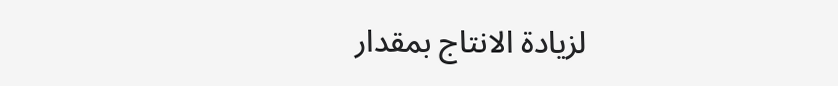لزيادة الانتاج بمقدار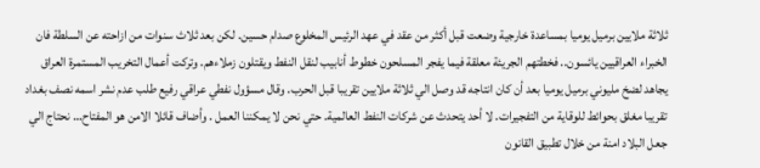ثلاثة ملايين برميل يوميا بمساعدة خارجية وضعت قبل أكثر من عقد في عهد الرئيس المخلوع صدام حسين. لكن بعد ثلاث سنوات من ازاحته عن السلطة فان الخبراء العراقيين يائسون.. فخطتهم الجريئة معلقة فيما يفجر المسلحون خطوط أنابيب لنقل النفط ويقتلون زملاءهم. وتركت أعمال التخريب المستمرة العراق يجاهد لضخ مليوني برميل يوميا بعد أن كان انتاجه قد وصل الي ثلاثة ملايين تقريبا قبل الحرب. وقال مسؤول نفطي عراقي رفيع طلب عدم نشر اسمه نصف بغداد تقريبا مغلق بحوائط للوقاية من التفجيرات. لا أحد يتحدث عن شركات النفط العالمية. حتي نحن لا يمكننا العمل . وأضاف قائلا الامن هو المفتاح… نحتاج الي جعل البلاد امنة من خلال تطبيق القانون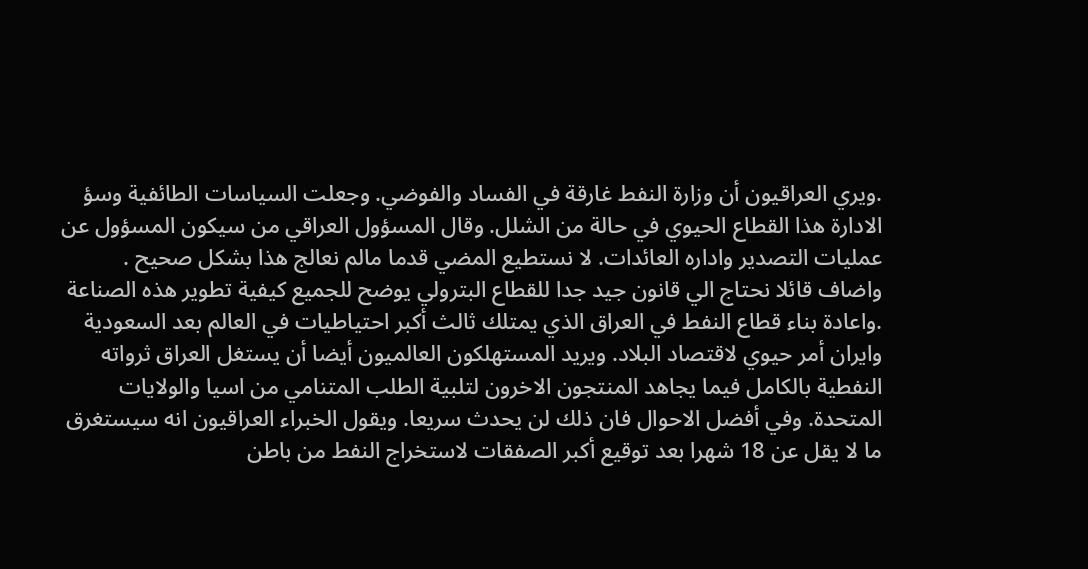.ويري العراقيون أن وزارة النفط غارقة في الفساد والفوضي. وجعلت السياسات الطائفية وسؤ الادارة هذا القطاع الحيوي في حالة من الشلل. وقال المسؤول العراقي من سيكون المسؤول عن عمليات التصدير واداره العائدات. لا نستطيع المضي قدما مالم نعالج هذا بشكل صحيح . واضاف قائلا نحتاج الي قانون جيد جدا للقطاع البترولي يوضح للجميع كيفية تطوير هذه الصناعة .واعادة بناء قطاع النفط في العراق الذي يمتلك ثالث أكبر احتياطيات في العالم بعد السعودية وايران أمر حيوي لاقتصاد البلاد. ويريد المستهلكون العالميون أيضا أن يستغل العراق ثرواته النفطية بالكامل فيما يجاهد المنتجون الاخرون لتلبية الطلب المتنامي من اسيا والولايات المتحدة. وفي أفضل الاحوال فان ذلك لن يحدث سريعا. ويقول الخبراء العراقيون انه سيستغرق ما لا يقل عن 18 شهرا بعد توقيع أكبر الصفقات لاستخراج النفط من باطن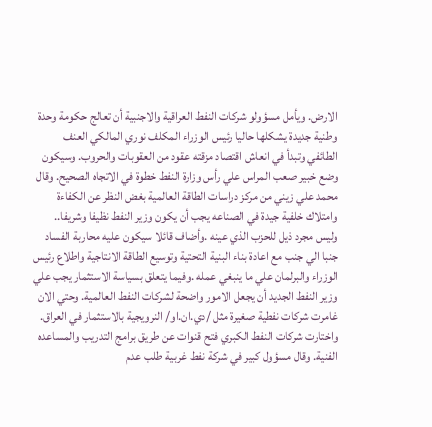الارض. ويأمل مسؤولو شركات النفط العراقية والاجنبية أن تعالج حكومة وحدة وطنية جديدة يشكلها حاليا رئيس الوزراء المكلف نوري المالكي العنف الطائفي وتبدأ في انعاش اقتصاد مزقته عقود من العقوبات والحروب. وسيكون وضع خبير صعب المراس علي رأس وزارة النفط خطوة في الاتجاه الصحيح. وقال محمد علي زيني من مركز دراسات الطاقة العالمية بغض النظر عن الكفاءة وامتلاك خلفية جيدة في الصناعه يجب أن يكون وزير النفط نظيفا وشريفا.. وليس مجرد ذيل للحزب الذي عينه .وأضاف قائلا سيكون عليه محاربة الفساد جنبا الي جنب مع اعادة بناء البنية التحتية وتوسيع الطاقة الانتاجية واطلاع رئيس الوزراء والبرلمان علي ما ينبغي عمله .وفيما يتعلق بسياسة الاستثمار يجب علي وزير النفط الجديد أن يجعل الامور واضحة لشركات النفط العالمية. وحتي الان غامرت شركات نفطية صغيرة مثل /دي.ان.او/ النرويجية بالاستثمار في العراق. واختارت شركات النفط الكبري فتح قنوات عن طريق برامج التدريب والمساعده الفنية. وقال مسؤول كبير في شركة نفط غربية طلب عدم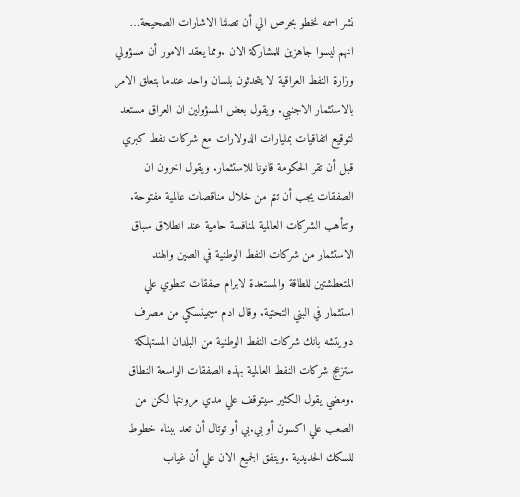نشر اسمه نخطو بحرص الي أن تصلنا الاشارات الصحيحة… انهم ليسوا جاهزين للمشاركة الان .ومما يعقد الامور أن مسؤولي وزارة النفط العراقية لا يتحدثون بلسان واحد عندما بتعلق الامر بالاستثمار الاجنبي. ويقول بعض المسؤولين ان العراق مستعد لتوقيع اتفاقيات بمليارات الدولارات مع شركات نفط كبري قبل أن تقر الحكومة قانونا للاستثمار. ويقول اخرون ان الصفقات يجب أن تتم من خلال مناقصات عالمية مفتوحة. وتتأهب الشركات العالمية لمنافسة حامية عند انطلاق سباق الاستثمار من شركات النفط الوطنية في الصين والهند المتعطشتين للطاقة والمستعدة لابرام صفقات تنطوي علي استثمار في البني التحتية. وقال ادم سيمينسكي من مصرف دويتشه بانك شركات النفط الوطنية من البلدان المستهلكة ستزعج شركات النفط العالمية بهذه الصفقات الواسعة النطاق .ومضي يقول الكثير سيتوقف علي مدي مرونتها لكن من الصعب علي اكسون أو بي.بي أو توتال أن تعد ببناء خطوط للسكك الحديدية .ويتفق الجميع الان علي أن غياب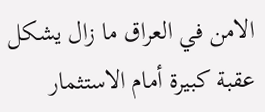الامن في العراق ما زال يشكل عقبة كبيرة أمام الاستثمار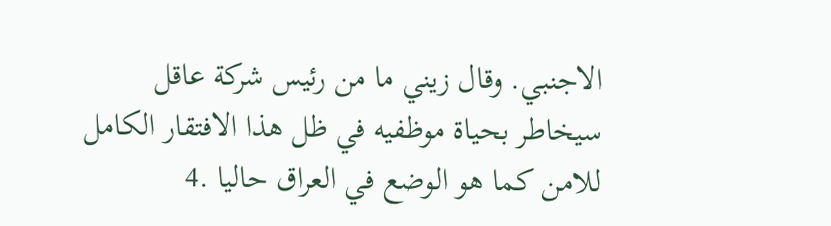الاجنبي. وقال زيني ما من رئيس شركة عاقل سيخاطر بحياة موظفيه في ظل هذا الافتقار الكامل للامن كما هو الوضع في العراق حاليا .4